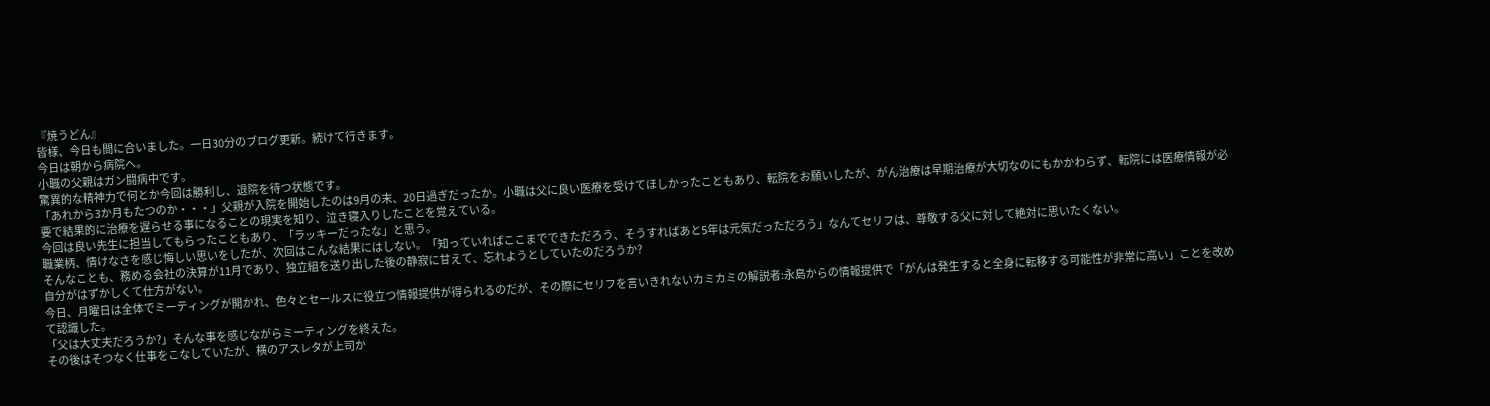『焼うどん』
皆様、今日も間に合いました。一日30分のブログ更新。続けて行きます。
今日は朝から病院へ。
小職の父親はガン闘病中です。
驚異的な精神力で何とか今回は勝利し、退院を待つ状態です。
「あれから3か月もたつのか・・・」父親が入院を開始したのは9月の末、20日過ぎだったか。小職は父に良い医療を受けてほしかったこともあり、転院をお願いしたが、がん治療は早期治療が大切なのにもかかわらず、転院には医療情報が必要で結果的に治療を遅らせる事になることの現実を知り、泣き寝入りしたことを覚えている。
今回は良い先生に担当してもらったこともあり、「ラッキーだったな」と思う。
職業柄、情けなさを感じ悔しい思いをしたが、次回はこんな結果にはしない。「知っていればここまでできただろう、そうすればあと5年は元気だっただろう」なんてセリフは、尊敬する父に対して絶対に思いたくない。
そんなことも、務める会社の決算が11月であり、独立組を送り出した後の静寂に甘えて、忘れようとしていたのだろうか?
自分がはずかしくて仕方がない。
今日、月曜日は全体でミーティングが開かれ、色々とセールスに役立つ情報提供が得られるのだが、その際にセリフを言いきれないカミカミの解説者:永島からの情報提供で「がんは発生すると全身に転移する可能性が非常に高い」ことを改めて認識した。
「父は大丈夫だろうか?」そんな事を感じながらミーティングを終えた。
その後はそつなく仕事をこなしていたが、横のアスレタが上司か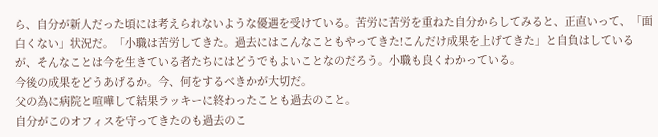ら、自分が新人だった頃には考えられないような優遇を受けている。苦労に苦労を重ねた自分からしてみると、正直いって、「面白くない」状況だ。「小職は苦労してきた。過去にはこんなこともやってきた!こんだけ成果を上げてきた」と自負はしているが、そんなことは今を生きている者たちにはどうでもよいことなのだろう。小職も良くわかっている。
今後の成果をどうあげるか。今、何をするべきかが大切だ。
父の為に病院と喧嘩して結果ラッキーに終わったことも過去のこと。
自分がこのオフィスを守ってきたのも過去のこ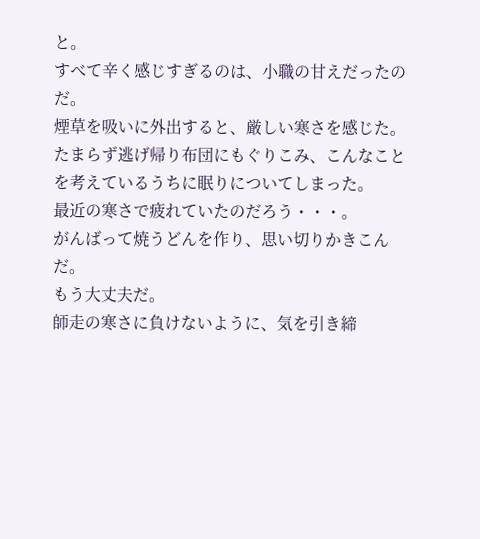と。
すべて辛く感じすぎるのは、小職の甘えだったのだ。
煙草を吸いに外出すると、厳しい寒さを感じた。
たまらず逃げ帰り布団にもぐりこみ、こんなことを考えているうちに眠りについてしまった。
最近の寒さで疲れていたのだろう・・・。
がんばって焼うどんを作り、思い切りかきこんだ。
もう大丈夫だ。
師走の寒さに負けないように、気を引き締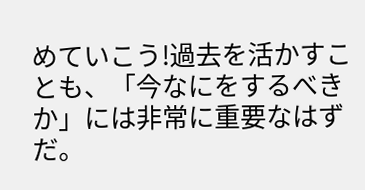めていこう!過去を活かすことも、「今なにをするべきか」には非常に重要なはずだ。